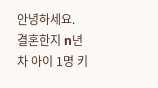안녕하세요. 결혼한지 n년차 아이 1명 키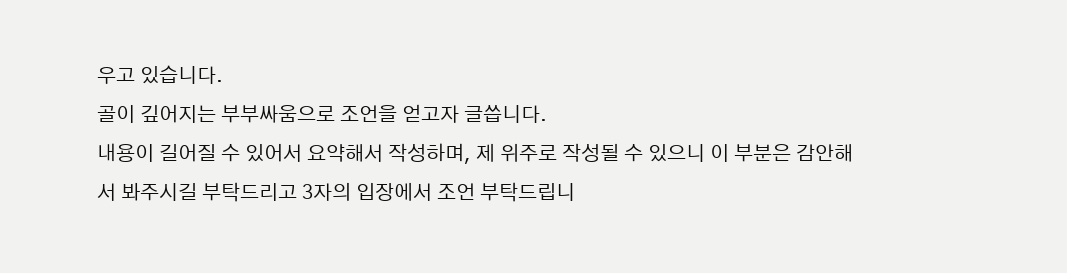우고 있습니다.
골이 깊어지는 부부싸움으로 조언을 얻고자 글씁니다.
내용이 길어질 수 있어서 요약해서 작성하며, 제 위주로 작성될 수 있으니 이 부분은 감안해서 봐주시길 부탁드리고 3자의 입장에서 조언 부탁드립니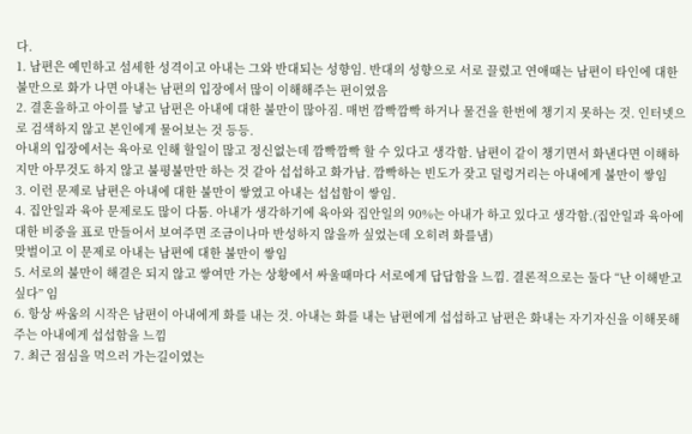다.
1. 남편은 예민하고 섬세한 성격이고 아내는 그와 반대되는 성향임. 반대의 성향으로 서로 끌렸고 연애때는 남편이 타인에 대한 불만으로 화가 나면 아내는 남편의 입장에서 많이 이해해주는 편이였음
2. 결혼을하고 아이를 낳고 남편은 아내에 대한 불만이 많아짐. 매번 깜빡깜빡 하거나 물건을 한번에 챙기지 못하는 것. 인터넷으로 검색하지 않고 본인에게 물어보는 것 등등.
아내의 입장에서는 육아로 인해 할일이 많고 정신없는데 깜빡깜빡 할 수 있다고 생각함. 남편이 같이 챙기면서 화낸다면 이해하지만 아무것도 하지 않고 불평불만만 하는 것 같아 섭섭하고 화가남. 깜빡하는 빈도가 잦고 덜렁거리는 아내에게 불만이 쌓임
3. 이런 문제로 남편은 아내에 대한 불만이 쌓였고 아내는 섭섭함이 쌓임.
4. 집안일과 육아 문제로도 많이 다툼. 아내가 생각하기에 육아와 집안일의 90%는 아내가 하고 있다고 생각함.(집안일과 육아에 대한 비중을 표로 만들어서 보여주면 조금이나마 반성하지 않을까 싶었는데 오히려 화를냄)
맞벌이고 이 문제로 아내는 남편에 대한 불만이 쌓임
5. 서로의 불만이 해결은 되지 않고 쌓여만 가는 상황에서 싸울때마다 서로에게 답답함을 느낌. 결론적으로는 둘다 “난 이해받고 싶다” 임
6. 항상 싸움의 시작은 남편이 아내에게 화를 내는 것. 아내는 화를 내는 남편에게 섭섭하고 남편은 화내는 자기자신을 이해못해주는 아내에게 섭섭함을 느낌
7. 최근 점심을 먹으러 가는길이였는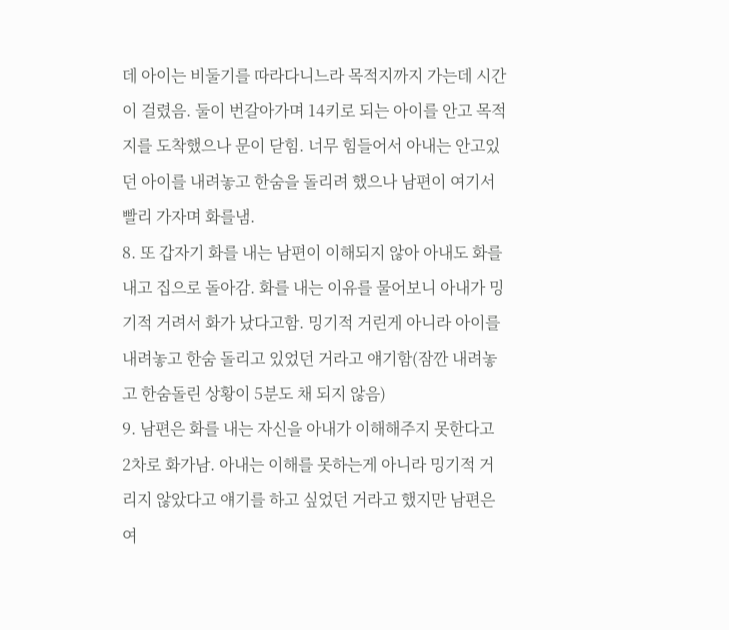데 아이는 비둘기를 따라다니느라 목적지까지 가는데 시간이 걸렸음. 둘이 번갈아가며 14키로 되는 아이를 안고 목적지를 도착했으나 문이 닫힘. 너무 힘들어서 아내는 안고있던 아이를 내려놓고 한숨을 돌리려 했으나 남편이 여기서 빨리 가자며 화를냄.
8. 또 갑자기 화를 내는 남편이 이해되지 않아 아내도 화를내고 집으로 돌아감. 화를 내는 이유를 물어보니 아내가 밍기적 거려서 화가 났다고함. 밍기적 거린게 아니라 아이를 내려놓고 한숨 돌리고 있었던 거라고 얘기함(잠깐 내려놓고 한숨돌린 상황이 5분도 채 되지 않음)
9. 남편은 화를 내는 자신을 아내가 이해해주지 못한다고 2차로 화가남. 아내는 이해를 못하는게 아니라 밍기적 거리지 않았다고 얘기를 하고 싶었던 거라고 했지만 남편은 여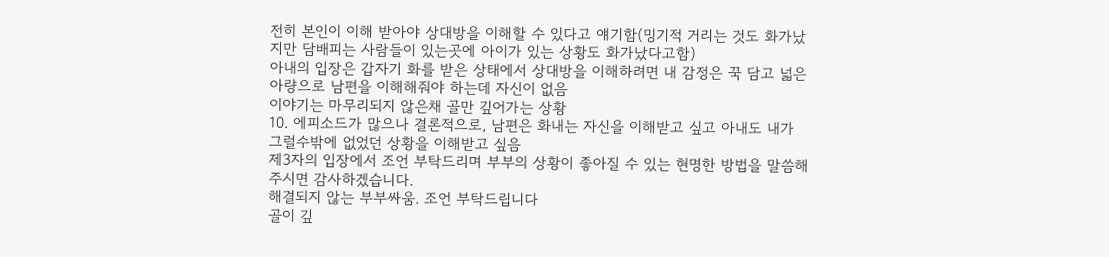전히 본인이 이해 받아야 상대방을 이해할 수 있다고 얘기함(밍기적 거리는 것도 화가났지만 담배피는 사람들이 있는곳에 아이가 있는 상황도 화가났다고함)
아내의 입장은 갑자기 화를 받은 상태에서 상대방을 이해하려면 내 감정은 꾹 담고 넓은 아량으로 남편을 이해해줘야 하는데 자신이 없음
이야기는 마무리되지 않은채 골만 깊어가는 상황
10. 에피소드가 많으나 결론적으로, 남편은 화내는 자신을 이해받고 싶고 아내도 내가 그럴수밖에 없었던 상황을 이해받고 싶음
제3자의 입장에서 조언 부탁드리며 부부의 상황이 좋아질 수 있는 현명한 방법을 말씀해주시면 감사하겠습니다.
해결되지 않는 부부싸움. 조언 부탁드립니다
골이 깊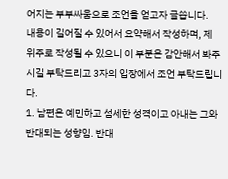어지는 부부싸움으로 조언을 얻고자 글씁니다.
내용이 길어질 수 있어서 요약해서 작성하며, 제 위주로 작성될 수 있으니 이 부분은 감안해서 봐주시길 부탁드리고 3자의 입장에서 조언 부탁드립니다.
1. 남편은 예민하고 섬세한 성격이고 아내는 그와 반대되는 성향임. 반대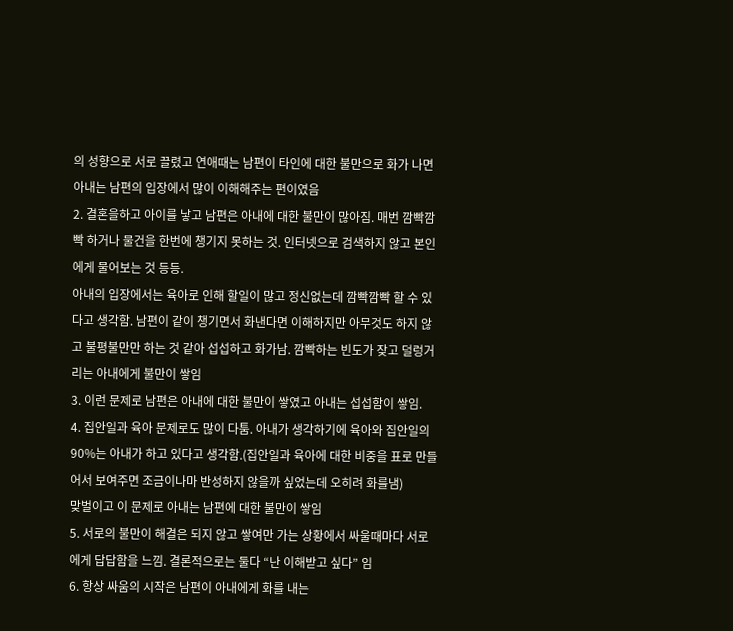의 성향으로 서로 끌렸고 연애때는 남편이 타인에 대한 불만으로 화가 나면 아내는 남편의 입장에서 많이 이해해주는 편이였음
2. 결혼을하고 아이를 낳고 남편은 아내에 대한 불만이 많아짐. 매번 깜빡깜빡 하거나 물건을 한번에 챙기지 못하는 것. 인터넷으로 검색하지 않고 본인에게 물어보는 것 등등.
아내의 입장에서는 육아로 인해 할일이 많고 정신없는데 깜빡깜빡 할 수 있다고 생각함. 남편이 같이 챙기면서 화낸다면 이해하지만 아무것도 하지 않고 불평불만만 하는 것 같아 섭섭하고 화가남. 깜빡하는 빈도가 잦고 덜렁거리는 아내에게 불만이 쌓임
3. 이런 문제로 남편은 아내에 대한 불만이 쌓였고 아내는 섭섭함이 쌓임.
4. 집안일과 육아 문제로도 많이 다툼. 아내가 생각하기에 육아와 집안일의 90%는 아내가 하고 있다고 생각함.(집안일과 육아에 대한 비중을 표로 만들어서 보여주면 조금이나마 반성하지 않을까 싶었는데 오히려 화를냄)
맞벌이고 이 문제로 아내는 남편에 대한 불만이 쌓임
5. 서로의 불만이 해결은 되지 않고 쌓여만 가는 상황에서 싸울때마다 서로에게 답답함을 느낌. 결론적으로는 둘다 “난 이해받고 싶다” 임
6. 항상 싸움의 시작은 남편이 아내에게 화를 내는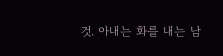것. 아내는 화를 내는 남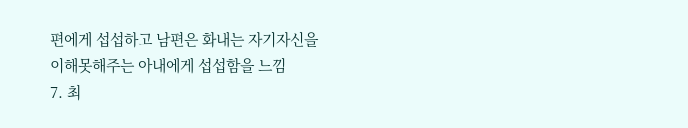편에게 섭섭하고 남편은 화내는 자기자신을 이해못해주는 아내에게 섭섭함을 느낌
7. 최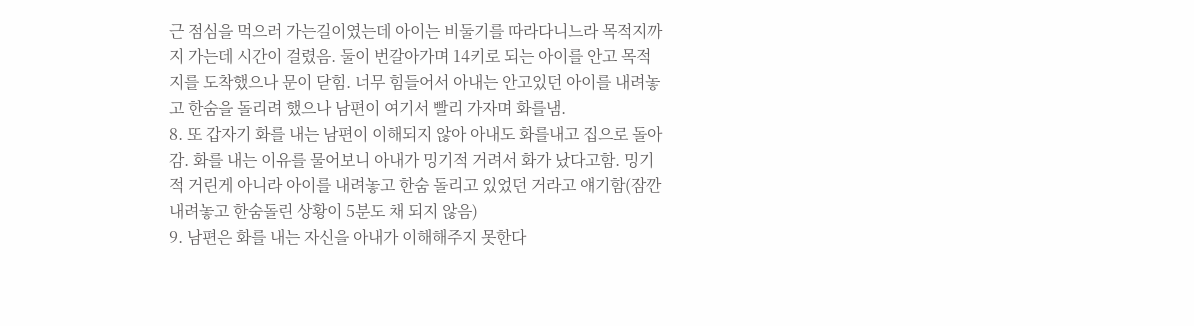근 점심을 먹으러 가는길이였는데 아이는 비둘기를 따라다니느라 목적지까지 가는데 시간이 걸렸음. 둘이 번갈아가며 14키로 되는 아이를 안고 목적지를 도착했으나 문이 닫힘. 너무 힘들어서 아내는 안고있던 아이를 내려놓고 한숨을 돌리려 했으나 남편이 여기서 빨리 가자며 화를냄.
8. 또 갑자기 화를 내는 남편이 이해되지 않아 아내도 화를내고 집으로 돌아감. 화를 내는 이유를 물어보니 아내가 밍기적 거려서 화가 났다고함. 밍기적 거린게 아니라 아이를 내려놓고 한숨 돌리고 있었던 거라고 얘기함(잠깐 내려놓고 한숨돌린 상황이 5분도 채 되지 않음)
9. 남편은 화를 내는 자신을 아내가 이해해주지 못한다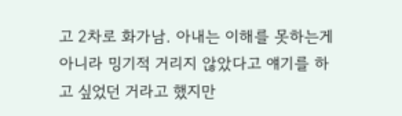고 2차로 화가남. 아내는 이해를 못하는게 아니라 밍기적 거리지 않았다고 얘기를 하고 싶었던 거라고 했지만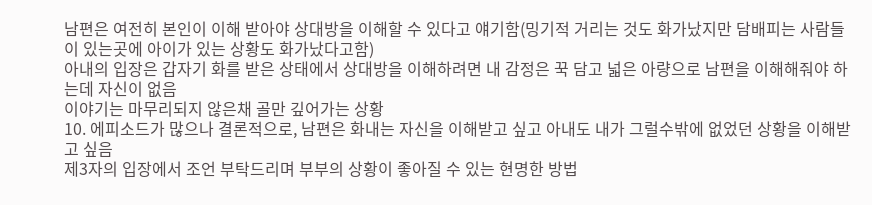남편은 여전히 본인이 이해 받아야 상대방을 이해할 수 있다고 얘기함(밍기적 거리는 것도 화가났지만 담배피는 사람들이 있는곳에 아이가 있는 상황도 화가났다고함)
아내의 입장은 갑자기 화를 받은 상태에서 상대방을 이해하려면 내 감정은 꾹 담고 넓은 아량으로 남편을 이해해줘야 하는데 자신이 없음
이야기는 마무리되지 않은채 골만 깊어가는 상황
10. 에피소드가 많으나 결론적으로, 남편은 화내는 자신을 이해받고 싶고 아내도 내가 그럴수밖에 없었던 상황을 이해받고 싶음
제3자의 입장에서 조언 부탁드리며 부부의 상황이 좋아질 수 있는 현명한 방법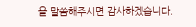을 말씀해주시면 감사하겠습니다.